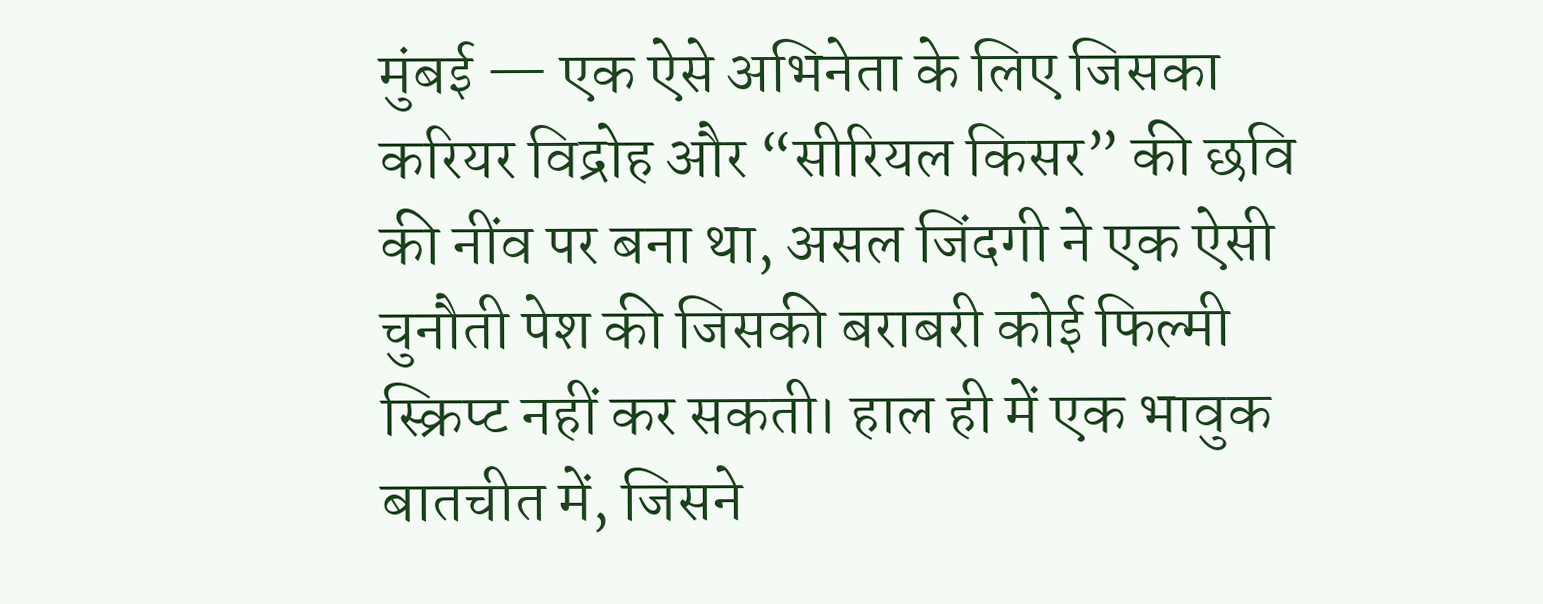मुंबई — एक ऐसे अभिनेता के लिए जिसका करियर विद्रोह और “सीरियल किसर” की छवि की नींव पर बना था, असल जिंदगी ने एक ऐसी चुनौती पेश की जिसकी बराबरी कोई फिल्मी स्क्रिप्ट नहीं कर सकती। हाल ही में एक भावुक बातचीत में, जिसने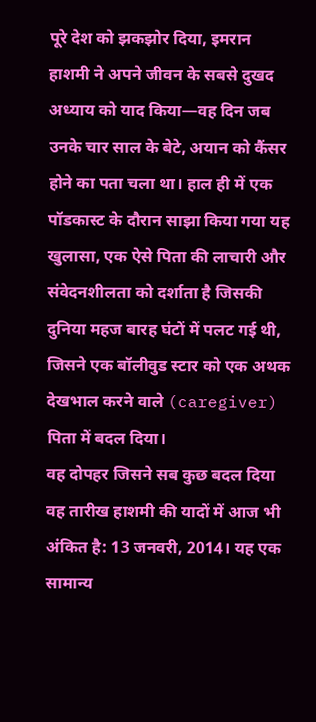पूरे देश को झकझोर दिया, इमरान हाशमी ने अपने जीवन के सबसे दुखद अध्याय को याद किया—वह दिन जब उनके चार साल के बेटे, अयान को कैंसर होने का पता चला था। हाल ही में एक पॉडकास्ट के दौरान साझा किया गया यह खुलासा, एक ऐसे पिता की लाचारी और संवेदनशीलता को दर्शाता है जिसकी दुनिया महज बारह घंटों में पलट गई थी, जिसने एक बॉलीवुड स्टार को एक अथक देखभाल करने वाले (caregiver) पिता में बदल दिया।
वह दोपहर जिसने सब कुछ बदल दिया
वह तारीख हाशमी की यादों में आज भी अंकित है: 13 जनवरी, 2014। यह एक सामान्य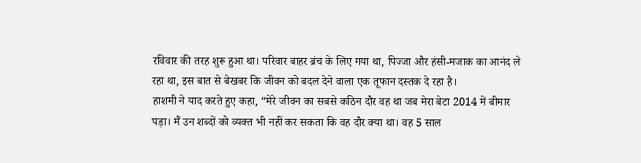रविवार की तरह शुरू हुआ था। परिवार बाहर ब्रंच के लिए गया था, पिज्जा और हंसी-मजाक का आनंद ले रहा था, इस बात से बेखबर कि जीवन को बदल देने वाला एक तूफान दस्तक दे रहा है।
हाशमी ने याद करते हुए कहा, “मेरे जीवन का सबसे कठिन दौर वह था जब मेरा बेटा 2014 में बीमार पड़ा। मैं उन शब्दों को व्यक्त भी नहीं कर सकता कि वह दौर क्या था। वह 5 साल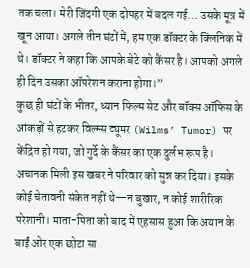तक चला। मेरी जिंदगी एक दोपहर में बदल गई… उसके मूत्र में खून आया। अगले तीन घंटों में, हम एक डॉक्टर के क्लिनिक में थे। डॉक्टर ने कहा कि आपके बेटे को कैंसर है। आपको अगले ही दिन उसका ऑपरेशन कराना होगा।”
कुछ ही घंटों के भीतर, ध्यान फिल्म सेट और बॉक्स ऑफिस के आंकड़ों से हटकर विल्म्स ट्यूमर (Wilms’ Tumor) पर केंद्रित हो गया, जो गुर्दे के कैंसर का एक दुर्लभ रूप है। अचानक मिली इस खबर ने परिवार को सुन्न कर दिया। इसके कोई चेतावनी संकेत नहीं थे—न बुखार, न कोई शारीरिक परेशानी। माता-पिता को बाद में एहसास हुआ कि अयान के बाईं ओर एक छोटा सा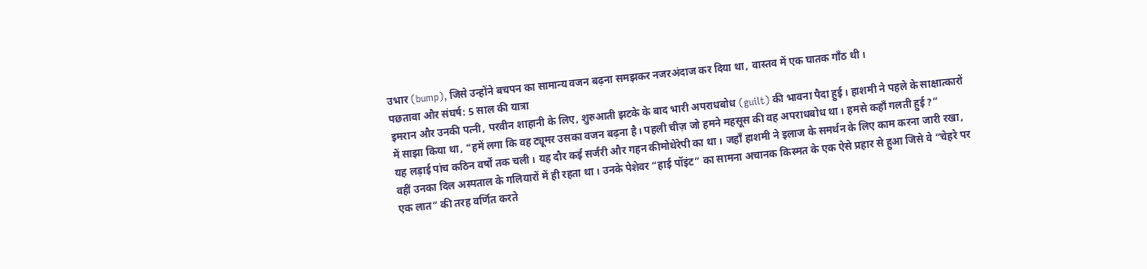उभार (bump), जिसे उन्होंने बचपन का सामान्य वजन बढ़ना समझकर नजरअंदाज कर दिया था, वास्तव में एक घातक गाँठ थी।
पछतावा और संघर्ष: 5 साल की यात्रा
इमरान और उनकी पत्नी, परवीन शाहानी के लिए, शुरुआती झटके के बाद भारी अपराधबोध (guilt) की भावना पैदा हुई। हाशमी ने पहले के साक्षात्कारों में साझा किया था, “हमें लगा कि वह ट्यूमर उसका वजन बढ़ना है। पहली चीज़ जो हमने महसूस की वह अपराधबोध था। हमसे कहाँ गलती हुई?”
यह लड़ाई पांच कठिन वर्षों तक चली। यह दौर कई सर्जरी और गहन कीमोथेरेपी का था। जहाँ हाशमी ने इलाज के समर्थन के लिए काम करना जारी रखा, वहीं उनका दिल अस्पताल के गलियारों में ही रहता था। उनके पेशेवर “हाई पॉइंट” का सामना अचानक किस्मत के एक ऐसे प्रहार से हुआ जिसे वे “चेहरे पर एक लात” की तरह वर्णित करते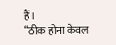हैं।
“ठीक होना केवल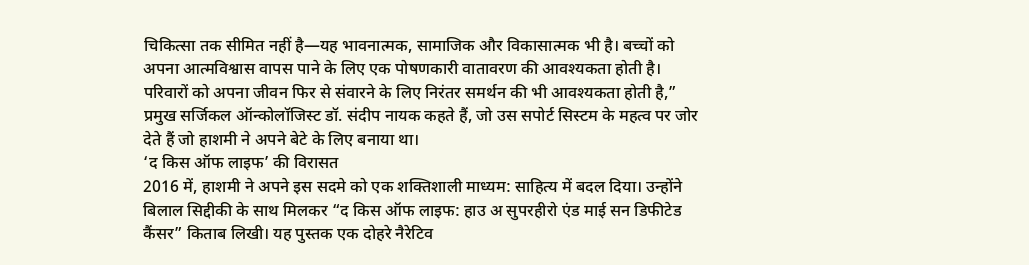चिकित्सा तक सीमित नहीं है—यह भावनात्मक, सामाजिक और विकासात्मक भी है। बच्चों को अपना आत्मविश्वास वापस पाने के लिए एक पोषणकारी वातावरण की आवश्यकता होती है। परिवारों को अपना जीवन फिर से संवारने के लिए निरंतर समर्थन की भी आवश्यकता होती है,” प्रमुख सर्जिकल ऑन्कोलॉजिस्ट डॉ. संदीप नायक कहते हैं, जो उस सपोर्ट सिस्टम के महत्व पर जोर देते हैं जो हाशमी ने अपने बेटे के लिए बनाया था।
‘द किस ऑफ लाइफ’ की विरासत
2016 में, हाशमी ने अपने इस सदमे को एक शक्तिशाली माध्यम: साहित्य में बदल दिया। उन्होंने बिलाल सिद्दीकी के साथ मिलकर “द किस ऑफ लाइफ: हाउ अ सुपरहीरो एंड माई सन डिफीटेड कैंसर” किताब लिखी। यह पुस्तक एक दोहरे नैरेटिव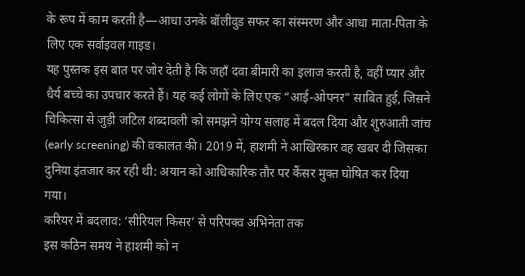के रूप में काम करती है—आधा उनके बॉलीवुड सफर का संस्मरण और आधा माता-पिता के लिए एक सर्वाइवल गाइड।
यह पुस्तक इस बात पर जोर देती है कि जहाँ दवा बीमारी का इलाज करती है, वहीं प्यार और धैर्य बच्चे का उपचार करते हैं। यह कई लोगों के लिए एक “आई-ओपनर” साबित हुई, जिसने चिकित्सा से जुड़ी जटिल शब्दावली को समझने योग्य सलाह में बदल दिया और शुरुआती जांच (early screening) की वकालत की। 2019 में, हाशमी ने आखिरकार वह खबर दी जिसका दुनिया इंतजार कर रही थी: अयान को आधिकारिक तौर पर कैंसर मुक्त घोषित कर दिया गया।
करियर में बदलाव: ‘सीरियल किसर’ से परिपक्व अभिनेता तक
इस कठिन समय ने हाशमी को न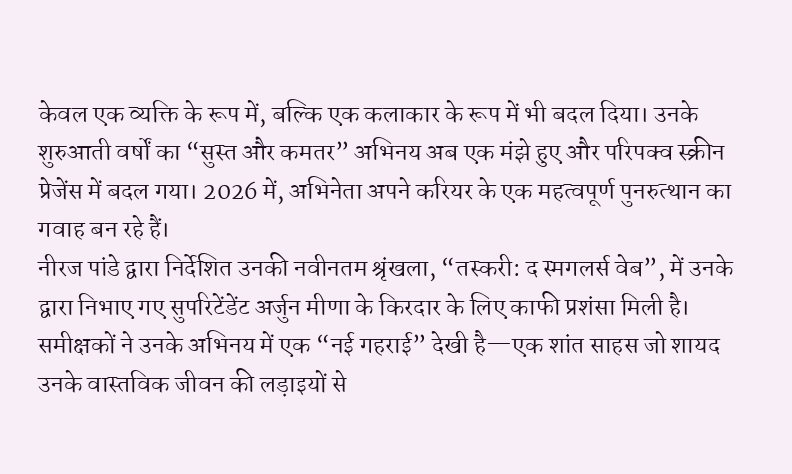केवल एक व्यक्ति के रूप में, बल्कि एक कलाकार के रूप में भी बदल दिया। उनके शुरुआती वर्षों का “सुस्त और कमतर” अभिनय अब एक मंझे हुए और परिपक्व स्क्रीन प्रेजेंस में बदल गया। 2026 में, अभिनेता अपने करियर के एक महत्वपूर्ण पुनरुत्थान का गवाह बन रहे हैं।
नीरज पांडे द्वारा निर्देशित उनकी नवीनतम श्रृंखला, “तस्करी: द स्मगलर्स वेब”, में उनके द्वारा निभाए गए सुपरिटेंडेंट अर्जुन मीणा के किरदार के लिए काफी प्रशंसा मिली है। समीक्षकों ने उनके अभिनय में एक “नई गहराई” देखी है—एक शांत साहस जो शायद उनके वास्तविक जीवन की लड़ाइयों से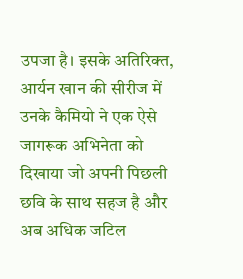उपजा है। इसके अतिरिक्त, आर्यन खान की सीरीज में उनके कैमियो ने एक ऐसे जागरूक अभिनेता को दिखाया जो अपनी पिछली छवि के साथ सहज है और अब अधिक जटिल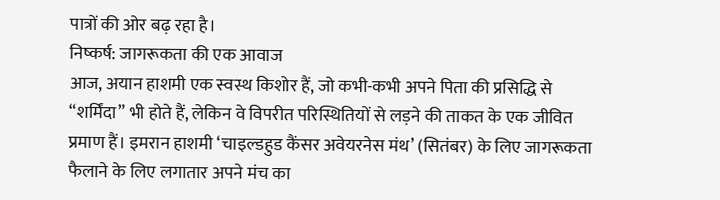पात्रों की ओर बढ़ रहा है।
निष्कर्ष: जागरूकता की एक आवाज
आज, अयान हाशमी एक स्वस्थ किशोर हैं, जो कभी-कभी अपने पिता की प्रसिद्धि से “शर्मिंदा” भी होते हैं, लेकिन वे विपरीत परिस्थितियों से लड़ने की ताकत के एक जीवित प्रमाण हैं। इमरान हाशमी ‘चाइल्डहुड कैंसर अवेयरनेस मंथ’ (सितंबर) के लिए जागरूकता फैलाने के लिए लगातार अपने मंच का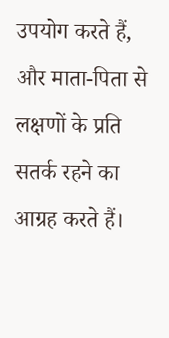उपयोग करते हैं, और माता-पिता से लक्षणों के प्रति सतर्क रहने का आग्रह करते हैं।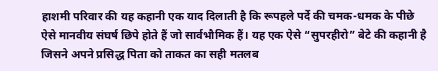हाशमी परिवार की यह कहानी एक याद दिलाती है कि रूपहले पर्दे की चमक-धमक के पीछे ऐसे मानवीय संघर्ष छिपे होते हैं जो सार्वभौमिक हैं। यह एक ऐसे “सुपरहीरो” बेटे की कहानी है जिसने अपने प्रसिद्ध पिता को ताकत का सही मतलब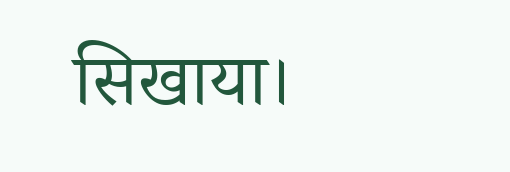सिखाया।